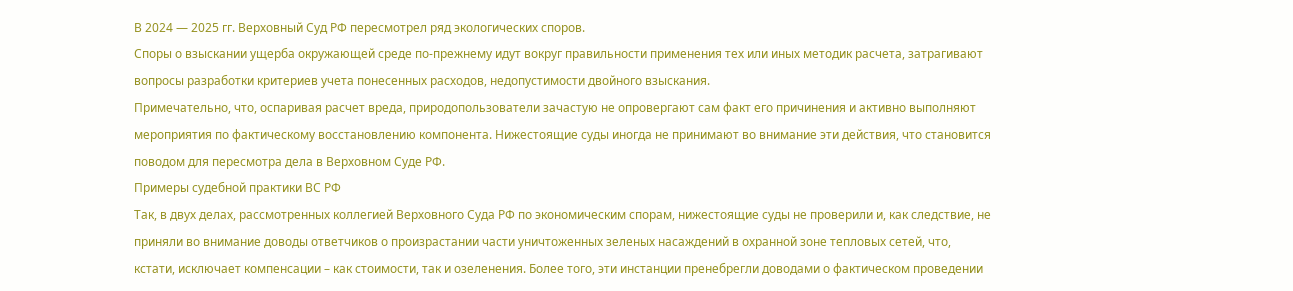В 2024 — 2025 гг. Верховный Суд РФ пересмотрел ряд экологических споров.
Споры о взыскании ущерба окружающей среде по-прежнему идут вокруг правильности применения тех или иных методик расчета, затрагивают вопросы разработки критериев учета понесенных расходов, недопустимости двойного взыскания.
Примечательно, что, оспаривая расчет вреда, природопользователи зачастую не опровергают сам факт его причинения и активно выполняют мероприятия по фактическому восстановлению компонента. Нижестоящие суды иногда не принимают во внимание эти действия, что становится поводом для пересмотра дела в Верховном Суде РФ.
Примеры судебной практики ВС РФ
Так, в двух делах, рассмотренных коллегией Верховного Суда РФ по экономическим спорам, нижестоящие суды не проверили и, как следствие, не приняли во внимание доводы ответчиков о произрастании части уничтоженных зеленых насаждений в охранной зоне тепловых сетей, что, кстати, исключает компенсации – как стоимости, так и озеленения. Более того, эти инстанции пренебрегли доводами о фактическом проведении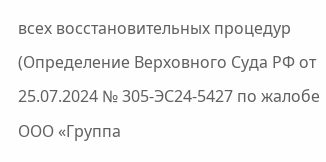всех восстановительных процедур (Определение Верховного Суда РФ от 25.07.2024 № 305-ЭС24-5427 по жалобе ООО «Группа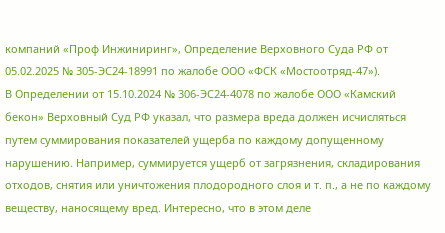компаний «Проф Инжиниринг», Определение Верховного Суда РФ от 05.02.2025 № 305-ЭС24-18991 по жалобе ООО «ФСК «Мостоотряд-47»).
В Определении от 15.10.2024 № 306-ЭС24-4078 по жалобе ООО «Камский бекон» Верховный Суд РФ указал, что размера вреда должен исчисляться путем суммирования показателей ущерба по каждому допущенному нарушению. Например, суммируется ущерб от загрязнения, складирования отходов, снятия или уничтожения плодородного слоя и т. п., а не по каждому веществу, наносящему вред. Интересно, что в этом деле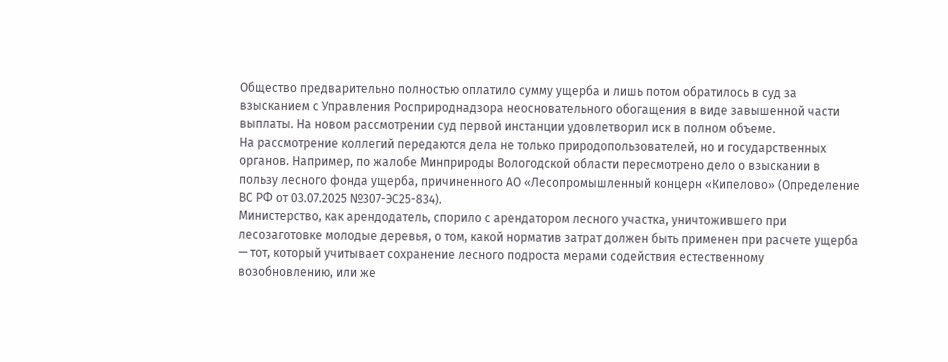Общество предварительно полностью оплатило сумму ущерба и лишь потом обратилось в суд за взысканием с Управления Росприроднадзора неосновательного обогащения в виде завышенной части выплаты. На новом рассмотрении суд первой инстанции удовлетворил иск в полном объеме.
На рассмотрение коллегий передаются дела не только природопользователей, но и государственных органов. Например, по жалобе Минприроды Вологодской области пересмотрено дело о взыскании в пользу лесного фонда ущерба, причиненного АО «Лесопромышленный концерн «Кипелово» (Определение ВС РФ от 03.07.2025 №307-ЭС25-834).
Министерство, как арендодатель, спорило с арендатором лесного участка, уничтожившего при лесозаготовке молодые деревья, о том, какой норматив затрат должен быть применен при расчете ущерба — тот, который учитывает сохранение лесного подроста мерами содействия естественному возобновлению, или же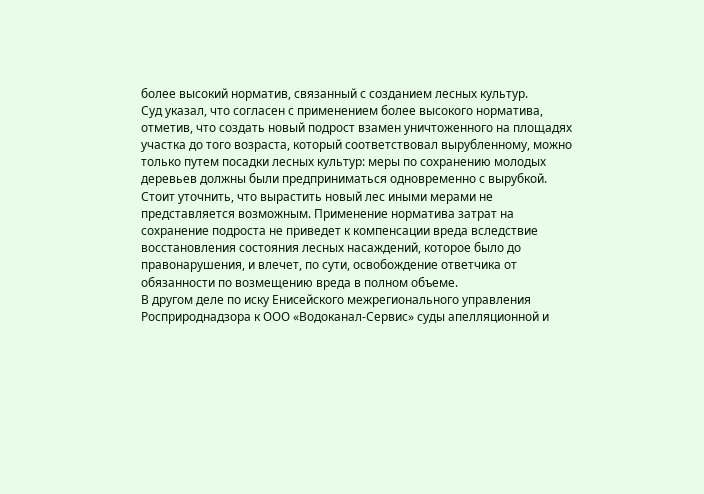более высокий норматив, связанный с созданием лесных культур.
Суд указал, что согласен с применением более высокого норматива, отметив, что создать новый подрост взамен уничтоженного на площадях участка до того возраста, который соответствовал вырубленному, можно только путем посадки лесных культур: меры по сохранению молодых деревьев должны были предприниматься одновременно с вырубкой.
Стоит уточнить, что вырастить новый лес иными мерами не представляется возможным. Применение норматива затрат на сохранение подроста не приведет к компенсации вреда вследствие восстановления состояния лесных насаждений, которое было до правонарушения, и влечет, по сути, освобождение ответчика от обязанности по возмещению вреда в полном объеме.
В другом деле по иску Енисейского межрегионального управления Росприроднадзора к ООО «Водоканал-Сервис» суды апелляционной и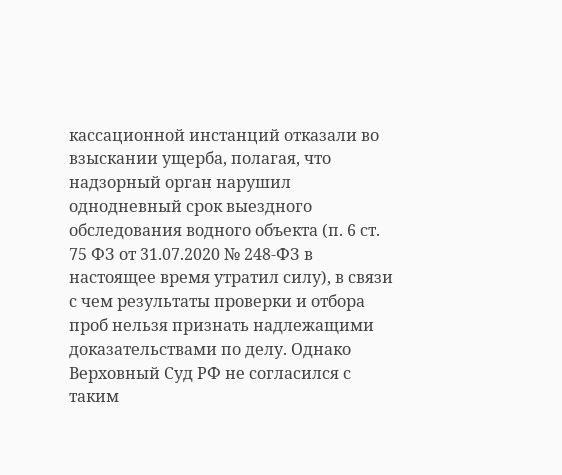кассационной инстанций отказали во взыскании ущерба, полагая, что надзорный орган нарушил однодневный срок выездного обследования водного объекта (п. 6 ст. 75 ФЗ от 31.07.2020 № 248-ФЗ в настоящее время утратил силу), в связи с чем результаты проверки и отбора проб нельзя признать надлежащими доказательствами по делу. Однако Верховный Суд РФ не согласился с таким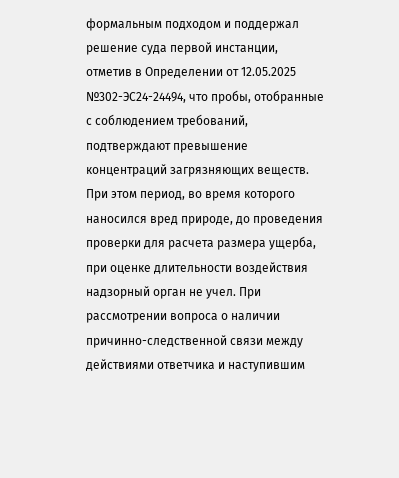формальным подходом и поддержал решение суда первой инстанции, отметив в Определении от 12.05.2025 №302-ЭС24-24494, что пробы, отобранные с соблюдением требований, подтверждают превышение концентраций загрязняющих веществ.
При этом период, во время которого наносился вред природе, до проведения проверки для расчета размера ущерба, при оценке длительности воздействия надзорный орган не учел. При рассмотрении вопроса о наличии причинно-следственной связи между действиями ответчика и наступившим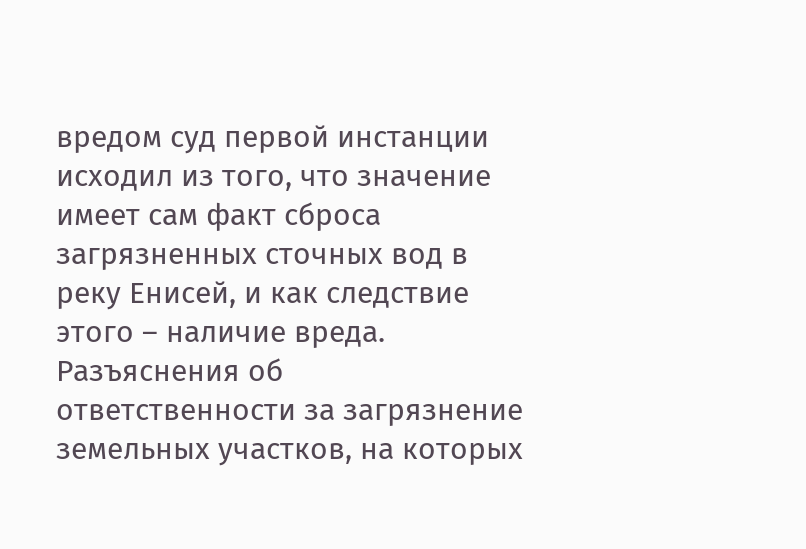вредом суд первой инстанции исходил из того, что значение имеет сам факт сброса загрязненных сточных вод в реку Енисей, и как следствие этого – наличие вреда.
Разъяснения об ответственности за загрязнение земельных участков, на которых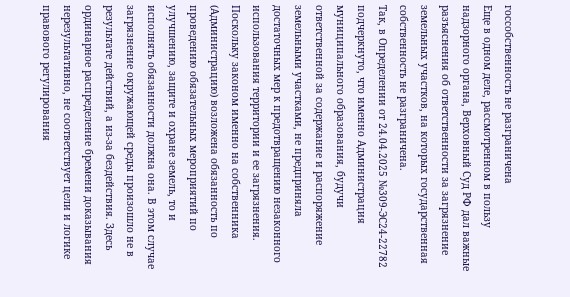госсобственность не разграничена
Еще в одном деле, рассмотренном в пользу надзорного органа, Верховный Суд РФ дал важные разъяснения об ответственности за загрязнение земельных участков, на которых государственная собственность не разграничена.
Так, в Определении от 24.04.2025 №309-ЭС24-22782 подчеркнуто, что именно Администрация муниципального образования, будучи ответственной за содержание и распоряжение земельными участками, не предприняла достаточных мер к предотвращению незаконного использования территории и ее загрязнения. Поскольку законом именно на собственника (Администрацию) возложена обязанность по проведению обязательных мероприятий по улучшению, защите и охране земель, то и исполнять обязанности должна она. В этом случае загрязнение окружающей среды произошло не в результате действий, а из-за бездействия. Здесь ординарное распределение бремени доказывания нерезультативно, не соответствует цели и логике правового регулирования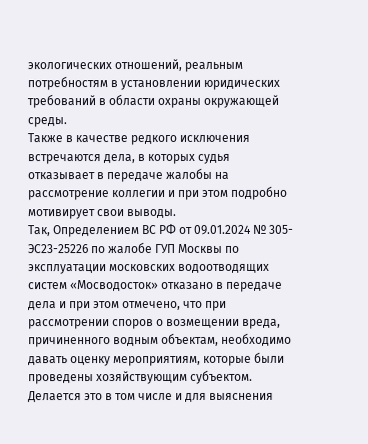экологических отношений, реальным потребностям в установлении юридических требований в области охраны окружающей среды.
Также в качестве редкого исключения встречаются дела, в которых судья отказывает в передаче жалобы на рассмотрение коллегии и при этом подробно мотивирует свои выводы.
Так, Определением ВС РФ от 09.01.2024 № 305-ЭС23-25226 по жалобе ГУП Москвы по эксплуатации московских водоотводящих систем «Мосводосток» отказано в передаче дела и при этом отмечено, что при рассмотрении споров о возмещении вреда, причиненного водным объектам, необходимо давать оценку мероприятиям, которые были проведены хозяйствующим субъектом. Делается это в том числе и для выяснения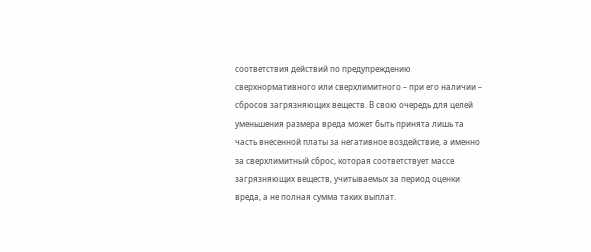соответствия действий по предупреждению сверхнормативного или сверхлимитного – при его наличии – сбросов загрязняющих веществ. В свою очередь для целей уменьшения размера вреда может быть принята лишь та часть внесенной платы за негативное воздействие, а именно за сверхлимитный сброс, которая соответствует массе загрязняющих веществ, учитываемых за период оценки вреда, а не полная сумма таких выплат.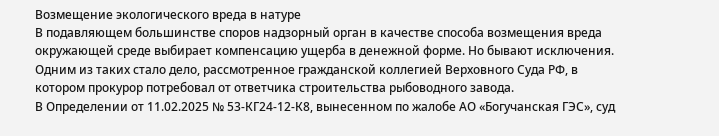Возмещение экологического вреда в натуре
В подавляющем большинстве споров надзорный орган в качестве способа возмещения вреда окружающей среде выбирает компенсацию ущерба в денежной форме. Но бывают исключения. Одним из таких стало дело, рассмотренное гражданской коллегией Верховного Суда РФ, в котором прокурор потребовал от ответчика строительства рыбоводного завода.
В Определении от 11.02.2025 № 53-КГ24-12-К8, вынесенном по жалобе АО «Богучанская ГЭС», суд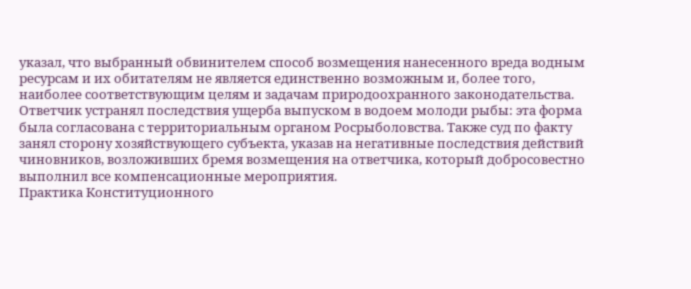указал, что выбранный обвинителем способ возмещения нанесенного вреда водным ресурсам и их обитателям не является единственно возможным и, более того, наиболее соответствующим целям и задачам природоохранного законодательства. Ответчик устранял последствия ущерба выпуском в водоем молоди рыбы: эта форма была согласована с территориальным органом Росрыболовства. Также суд по факту занял сторону хозяйствующего субъекта, указав на негативные последствия действий чиновников, возложивших бремя возмещения на ответчика, который добросовестно выполнил все компенсационные мероприятия.
Практика Конституционного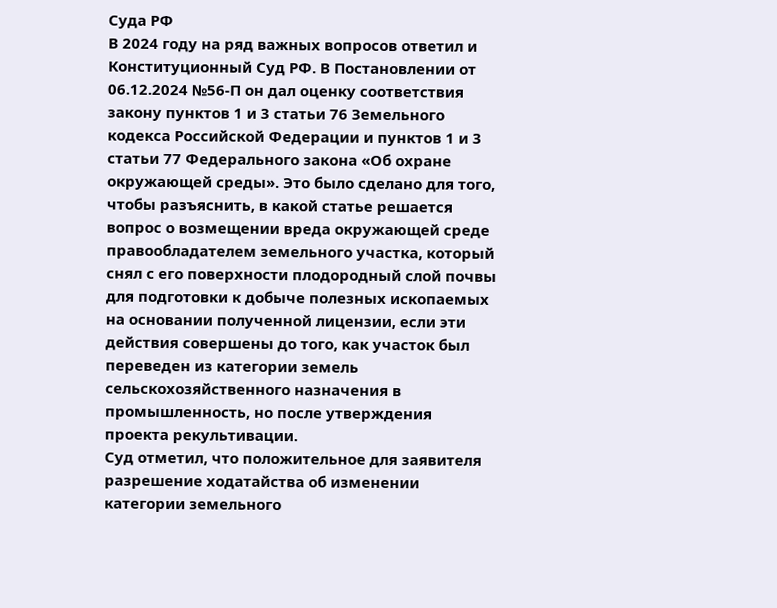Суда РФ
В 2024 году на ряд важных вопросов ответил и Конституционный Суд РФ. В Постановлении от 06.12.2024 №56-П он дал оценку соответствия закону пунктов 1 и 3 статьи 76 Земельного кодекса Российской Федерации и пунктов 1 и 3 статьи 77 Федерального закона «Об охране окружающей среды». Это было сделано для того, чтобы разъяснить, в какой статье решается вопрос о возмещении вреда окружающей среде правообладателем земельного участка, который снял с его поверхности плодородный слой почвы для подготовки к добыче полезных ископаемых на основании полученной лицензии, если эти действия совершены до того, как участок был переведен из категории земель сельскохозяйственного назначения в промышленность, но после утверждения проекта рекультивации.
Суд отметил, что положительное для заявителя разрешение ходатайства об изменении категории земельного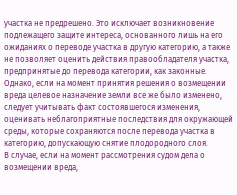участка не предрешено. Это исключает возникновение подлежащего защите интереса, основанного лишь на его ожиданиях о переводе участка в другую категорию, а также не позволяет оценить действия правообладателя участка, предпринятые до перевода категории, как законные.
Однако, если на момент принятия решения о возмещении вреда целевое назначение земли все же было изменено, следует учитывать факт состоявшегося изменения, оценивать неблагоприятные последствия для окружающей среды, которые сохраняются после перевода участка в категорию, допускающую снятие плодородного слоя.
В случае, если на момент рассмотрения судом дела о возмещении вреда,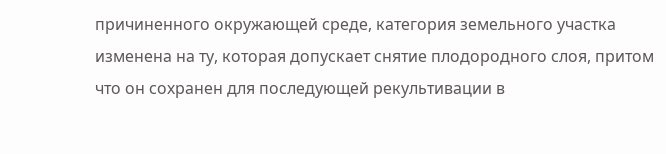причиненного окружающей среде, категория земельного участка изменена на ту, которая допускает снятие плодородного слоя, притом что он сохранен для последующей рекультивации в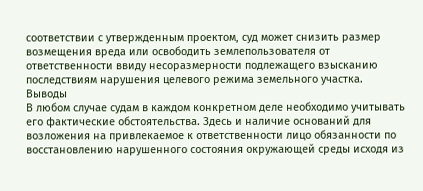соответствии с утвержденным проектом, суд может снизить размер возмещения вреда или освободить землепользователя от ответственности ввиду несоразмерности подлежащего взысканию последствиям нарушения целевого режима земельного участка.
Выводы
В любом случае судам в каждом конкретном деле необходимо учитывать его фактические обстоятельства. Здесь и наличие оснований для возложения на привлекаемое к ответственности лицо обязанности по восстановлению нарушенного состояния окружающей среды исходя из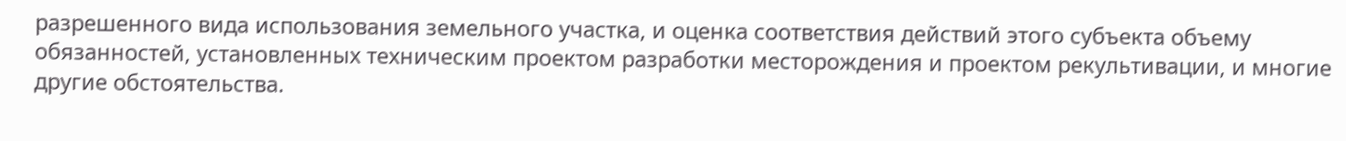разрешенного вида использования земельного участка, и оценка соответствия действий этого субъекта объему обязанностей, установленных техническим проектом разработки месторождения и проектом рекультивации, и многие другие обстоятельства.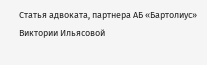Статья адвоката, партнера АБ «Бартолиус» Виктории Ильясовой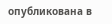опубликована в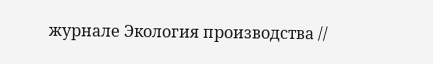журнале Экология производства //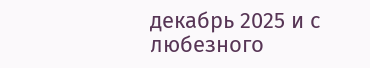декабрь 2025 и с любезного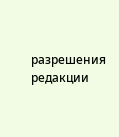разрешения редакции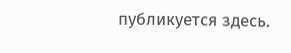публикуется здесь.